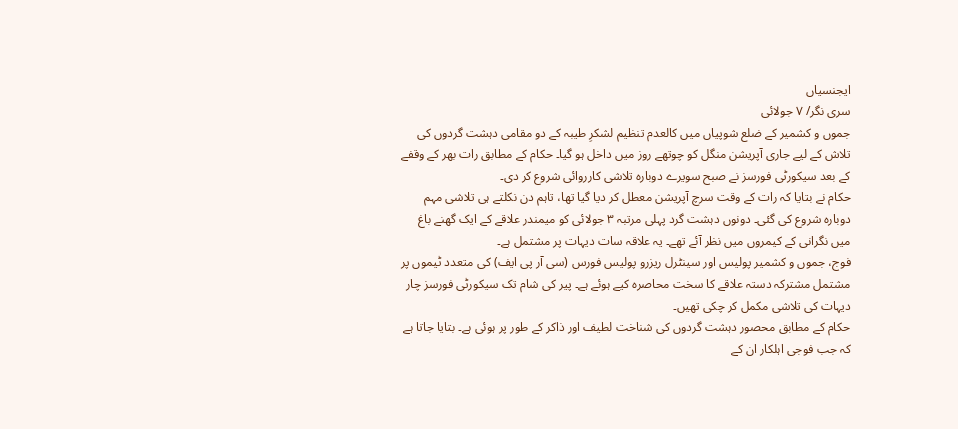ایجنسیاں
سری نگر/ ۷ جولائی
جموں و کشمیر کے ضلع شوپیاں میں کالعدم تنظیم لشکرِ طیبہ کے دو مقامی دہشت گردوں کی تلاش کے لیے جاری آپریشن منگل کو چوتھے روز میں داخل ہو گیا۔ حکام کے مطابق رات بھر کے وقفے کے بعد سیکورٹی فورسز نے صبح سویرے دوبارہ تلاشی کارروائی شروع کر دی۔
حکام نے بتایا کہ رات کے وقت سرچ آپریشن معطل کر دیا گیا تھا، تاہم دن نکلتے ہی تلاشی مہم دوبارہ شروع کی گئی۔ دونوں دہشت گرد پہلی مرتبہ ۳ جولائی کو میمندر علاقے کے ایک گھنے باغ میں نگرانی کے کیمروں میں نظر آئے تھے۔ یہ علاقہ سات دیہات پر مشتمل ہے۔
فوج، جموں و کشمیر پولیس اور سینٹرل ریزرو پولیس فورس (سی آر پی ایف) کی متعدد ٹیموں پر مشتمل مشترکہ دستہ علاقے کا سخت محاصرہ کیے ہوئے ہے۔ پیر کی شام تک سیکورٹی فورسز چار دیہات کی تلاشی مکمل کر چکی تھیں۔
حکام کے مطابق محصور دہشت گردوں کی شناخت لطیف اور ذاکر کے طور پر ہوئی ہے۔ بتایا جاتا ہے کہ جب فوجی اہلکار ان کے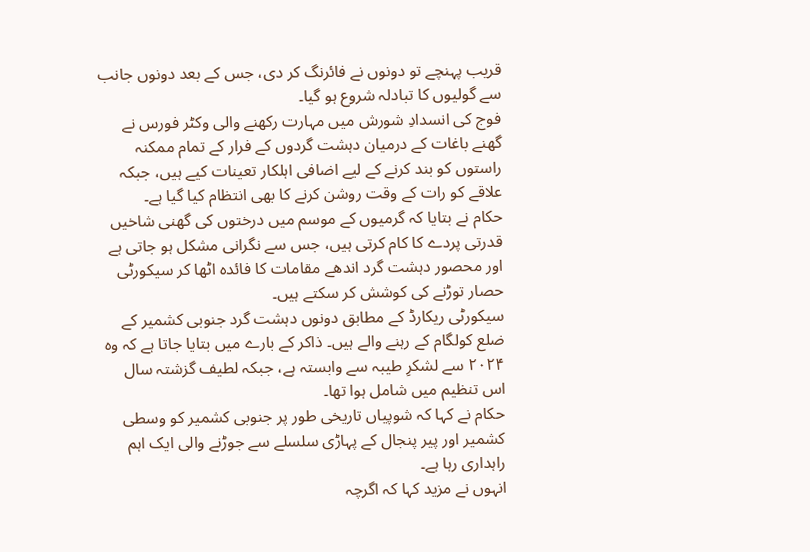قریب پہنچے تو دونوں نے فائرنگ کر دی، جس کے بعد دونوں جانب سے گولیوں کا تبادلہ شروع ہو گیا۔
فوج کی انسدادِ شورش میں مہارت رکھنے والی وکٹر فورس نے گھنے باغات کے درمیان دہشت گردوں کے فرار کے تمام ممکنہ راستوں کو بند کرنے کے لیے اضافی اہلکار تعینات کیے ہیں، جبکہ علاقے کو رات کے وقت روشن کرنے کا بھی انتظام کیا گیا ہے۔
حکام نے بتایا کہ گرمیوں کے موسم میں درختوں کی گھنی شاخیں قدرتی پردے کا کام کرتی ہیں، جس سے نگرانی مشکل ہو جاتی ہے اور محصور دہشت گرد اندھے مقامات کا فائدہ اٹھا کر سیکورٹی حصار توڑنے کی کوشش کر سکتے ہیں۔
سیکورٹی ریکارڈ کے مطابق دونوں دہشت گرد جنوبی کشمیر کے ضلع کولگام کے رہنے والے ہیں۔ ذاکر کے بارے میں بتایا جاتا ہے کہ وہ ۲۰۲۴ سے لشکرِ طیبہ سے وابستہ ہے، جبکہ لطیف گزشتہ سال اس تنظیم میں شامل ہوا تھا۔
حکام نے کہا کہ شوپیاں تاریخی طور پر جنوبی کشمیر کو وسطی کشمیر اور پیر پنجال کے پہاڑی سلسلے سے جوڑنے والی ایک اہم راہداری رہا ہے۔
انہوں نے مزید کہا کہ اگرچہ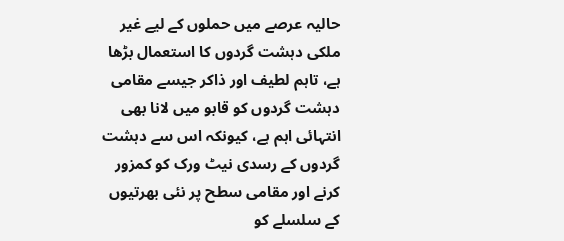حالیہ عرصے میں حملوں کے لیے غیر ملکی دہشت گردوں کا استعمال بڑھا ہے، تاہم لطیف اور ذاکر جیسے مقامی دہشت گردوں کو قابو میں لانا بھی انتہائی اہم ہے، کیونکہ اس سے دہشت گردوں کے رسدی نیٹ ورک کو کمزور کرنے اور مقامی سطح پر نئی بھرتیوں کے سلسلے کو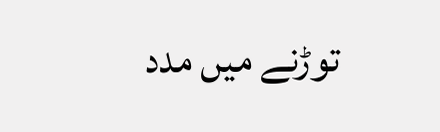توڑنے میں مدد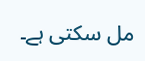مل سکتی ہے۔